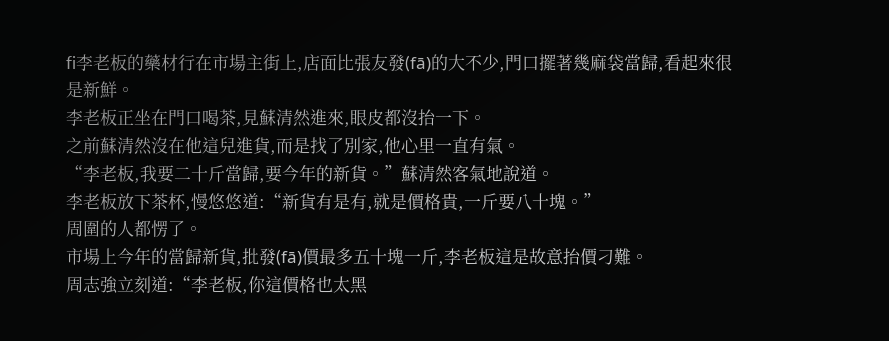fi李老板的藥材行在市場主街上,店面比張友發(fā)的大不少,門口擺著幾麻袋當歸,看起來很是新鮮。
李老板正坐在門口喝茶,見蘇清然進來,眼皮都沒抬一下。
之前蘇清然沒在他這兒進貨,而是找了別家,他心里一直有氣。
“李老板,我要二十斤當歸,要今年的新貨。”蘇清然客氣地說道。
李老板放下茶杯,慢悠悠道:“新貨有是有,就是價格貴,一斤要八十塊。”
周圍的人都愣了。
市場上今年的當歸新貨,批發(fā)價最多五十塊一斤,李老板這是故意抬價刁難。
周志強立刻道:“李老板,你這價格也太黑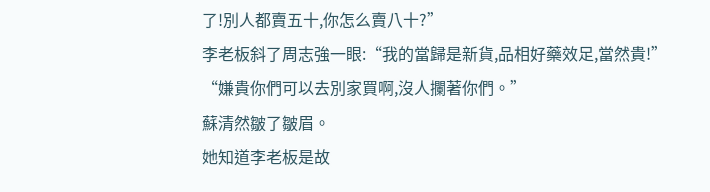了!別人都賣五十,你怎么賣八十?”
李老板斜了周志強一眼:“我的當歸是新貨,品相好藥效足,當然貴!”
“嫌貴你們可以去別家買啊,沒人攔著你們。”
蘇清然皺了皺眉。
她知道李老板是故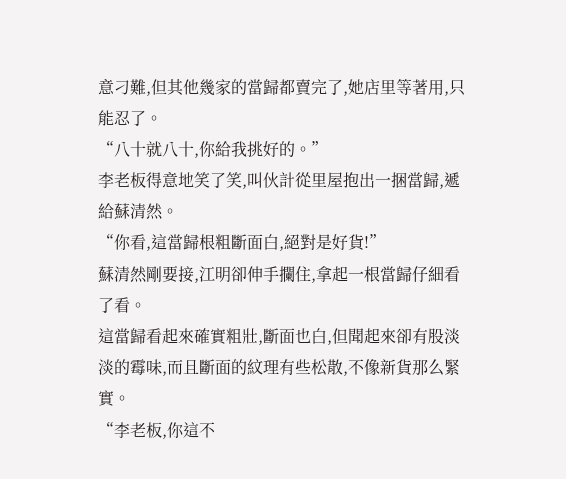意刁難,但其他幾家的當歸都賣完了,她店里等著用,只能忍了。
“八十就八十,你給我挑好的。”
李老板得意地笑了笑,叫伙計從里屋抱出一捆當歸,遞給蘇清然。
“你看,這當歸根粗斷面白,絕對是好貨!”
蘇清然剛要接,江明卻伸手攔住,拿起一根當歸仔細看了看。
這當歸看起來確實粗壯,斷面也白,但聞起來卻有股淡淡的霉味,而且斷面的紋理有些松散,不像新貨那么緊實。
“李老板,你這不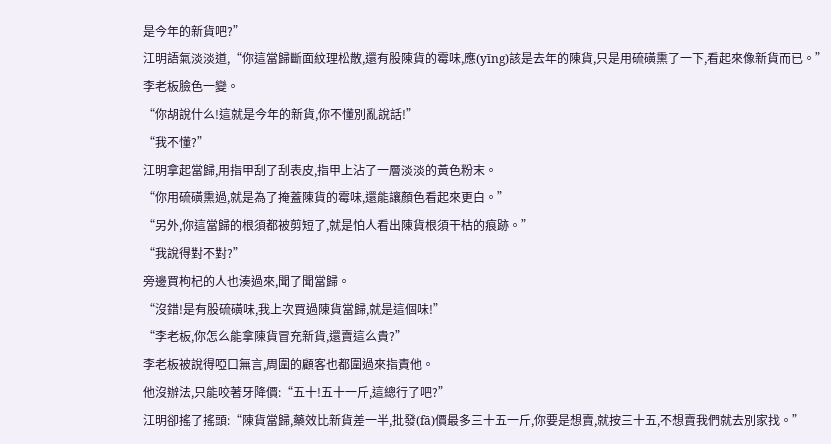是今年的新貨吧?”
江明語氣淡淡道,“你這當歸斷面紋理松散,還有股陳貨的霉味,應(yīng)該是去年的陳貨,只是用硫磺熏了一下,看起來像新貨而已。”
李老板臉色一變。
“你胡說什么!這就是今年的新貨,你不懂別亂說話!”
“我不懂?”
江明拿起當歸,用指甲刮了刮表皮,指甲上沾了一層淡淡的黃色粉末。
“你用硫磺熏過,就是為了掩蓋陳貨的霉味,還能讓顏色看起來更白。”
“另外,你這當歸的根須都被剪短了,就是怕人看出陳貨根須干枯的痕跡。”
“我說得對不對?”
旁邊買枸杞的人也湊過來,聞了聞當歸。
“沒錯!是有股硫磺味,我上次買過陳貨當歸,就是這個味!”
“李老板,你怎么能拿陳貨冒充新貨,還賣這么貴?”
李老板被說得啞口無言,周圍的顧客也都圍過來指責他。
他沒辦法,只能咬著牙降價:“五十!五十一斤,這總行了吧?”
江明卻搖了搖頭:“陳貨當歸,藥效比新貨差一半,批發(fā)價最多三十五一斤,你要是想賣,就按三十五,不想賣我們就去別家找。”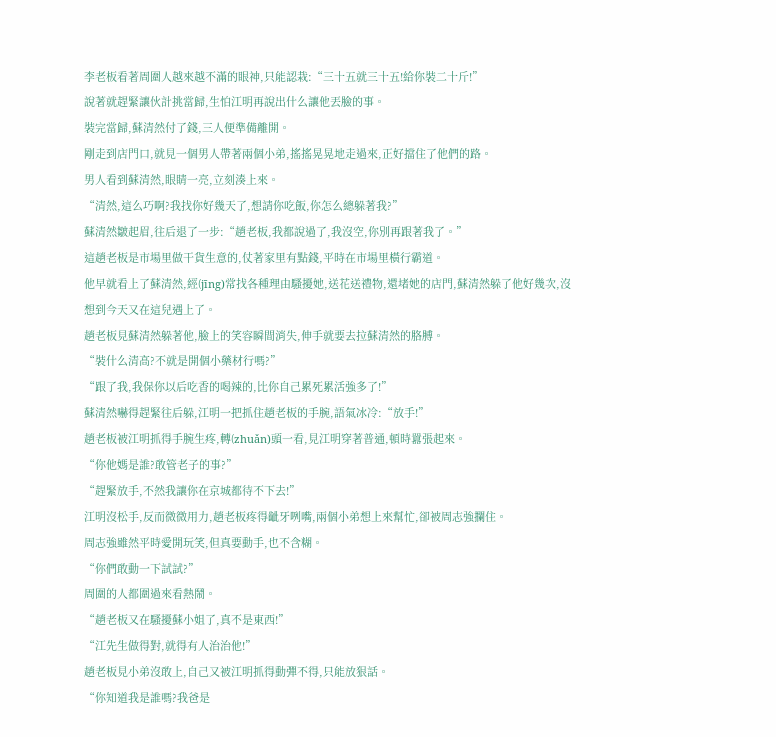李老板看著周圍人越來越不滿的眼神,只能認栽:“三十五就三十五!給你裝二十斤!”
說著就趕緊讓伙計挑當歸,生怕江明再說出什么讓他丟臉的事。
裝完當歸,蘇清然付了錢,三人便準備離開。
剛走到店門口,就見一個男人帶著兩個小弟,搖搖晃晃地走過來,正好擋住了他們的路。
男人看到蘇清然,眼睛一亮,立刻湊上來。
“清然,這么巧啊?我找你好幾天了,想請你吃飯,你怎么總躲著我?”
蘇清然皺起眉,往后退了一步:“趙老板,我都說過了,我沒空,你別再跟著我了。”
這趙老板是市場里做干貨生意的,仗著家里有點錢,平時在市場里橫行霸道。
他早就看上了蘇清然,經(jīng)常找各種理由騷擾她,送花送禮物,還堵她的店門,蘇清然躲了他好幾次,沒想到今天又在這兒遇上了。
趙老板見蘇清然躲著他,臉上的笑容瞬間消失,伸手就要去拉蘇清然的胳膊。
“裝什么清高?不就是開個小藥材行嗎?”
“跟了我,我保你以后吃香的喝辣的,比你自己累死累活強多了!”
蘇清然嚇得趕緊往后躲,江明一把抓住趙老板的手腕,語氣冰冷:“放手!”
趙老板被江明抓得手腕生疼,轉(zhuǎn)頭一看,見江明穿著普通,頓時囂張起來。
“你他媽是誰?敢管老子的事?”
“趕緊放手,不然我讓你在京城都待不下去!”
江明沒松手,反而微微用力,趙老板疼得齜牙咧嘴,兩個小弟想上來幫忙,卻被周志強攔住。
周志強雖然平時愛開玩笑,但真要動手,也不含糊。
“你們敢動一下試試?”
周圍的人都圍過來看熱鬧。
“趙老板又在騷擾蘇小姐了,真不是東西!”
“江先生做得對,就得有人治治他!”
趙老板見小弟沒敢上,自己又被江明抓得動彈不得,只能放狠話。
“你知道我是誰嗎?我爸是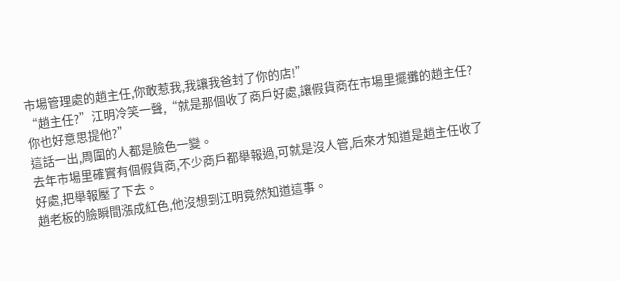市場管理處的趙主任,你敢惹我,我讓我爸封了你的店!”
“趙主任?”江明冷笑一聲,“就是那個收了商戶好處,讓假貨商在市場里擺攤的趙主任?你也好意思提他?”
這話一出,周圍的人都是臉色一變。
去年市場里確實有個假貨商,不少商戶都舉報過,可就是沒人管,后來才知道是趙主任收了好處,把舉報壓了下去。
趙老板的臉瞬間漲成紅色,他沒想到江明竟然知道這事。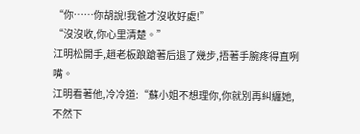“你……你胡說!我爸才沒收好處!”
“沒沒收,你心里清楚。”
江明松開手,趙老板踉蹌著后退了幾步,捂著手腕疼得直咧嘴。
江明看著他,冷冷道:“蘇小姐不想理你,你就別再糾纏她,不然下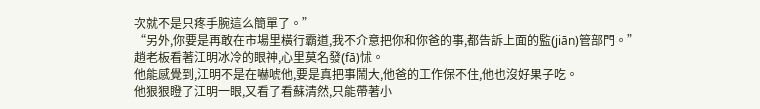次就不是只疼手腕這么簡單了。”
“另外,你要是再敢在市場里橫行霸道,我不介意把你和你爸的事,都告訴上面的監(jiān)管部門。”
趙老板看著江明冰冷的眼神,心里莫名發(fā)怵。
他能感覺到,江明不是在嚇唬他,要是真把事鬧大,他爸的工作保不住,他也沒好果子吃。
他狠狠瞪了江明一眼,又看了看蘇清然,只能帶著小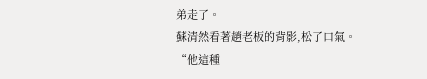弟走了。
蘇清然看著趙老板的背影,松了口氣。
“他這種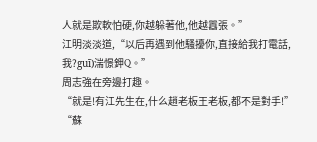人就是欺軟怕硬,你越躲著他,他越囂張。”
江明淡淡道,“以后再遇到他騷擾你,直接給我打電話,我?guī)湍憬鉀Q。”
周志強在旁邊打趣。
“就是!有江先生在,什么趙老板王老板,都不是對手!”
“蘇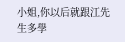小姐,你以后就跟江先生多學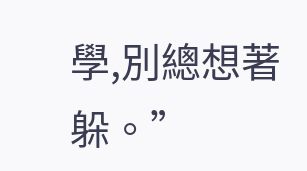學,別總想著躲。”